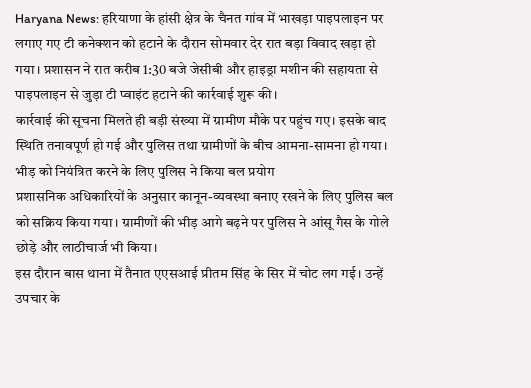Haryana News: हरियाणा के हांसी क्षेत्र के चैनत गांव में भाखड़ा पाइपलाइन पर लगाए गए टी कनेक्शन को हटाने के दौरान सोमवार देर रात बड़ा विवाद खड़ा हो गया। प्रशासन ने रात करीब 1:30 बजे जेसीबी और हाइड्रा मशीन की सहायता से पाइपलाइन से जुड़ा टी प्वाइंट हटाने की कार्रवाई शुरू की।
कार्रवाई की सूचना मिलते ही बड़ी संख्या में ग्रामीण मौके पर पहुंच गए। इसके बाद स्थिति तनावपूर्ण हो गई और पुलिस तथा ग्रामीणों के बीच आमना-सामना हो गया।
भीड़ को नियंत्रित करने के लिए पुलिस ने किया बल प्रयोग
प्रशासनिक अधिकारियों के अनुसार कानून-व्यवस्था बनाए रखने के लिए पुलिस बल को सक्रिय किया गया। ग्रामीणों की भीड़ आगे बढ़ने पर पुलिस ने आंसू गैस के गोले छोड़े और लाठीचार्ज भी किया।
इस दौरान बास थाना में तैनात एएसआई प्रीतम सिंह के सिर में चोट लग गई। उन्हें उपचार के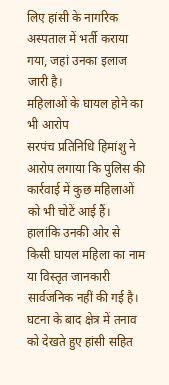लिए हांसी के नागरिक अस्पताल में भर्ती कराया गया, जहां उनका इलाज जारी है।
महिलाओं के घायल होने का भी आरोप
सरपंच प्रतिनिधि हिमांशु ने आरोप लगाया कि पुलिस की कार्रवाई में कुछ महिलाओं को भी चोटें आई हैं। हालांकि उनकी ओर से किसी घायल महिला का नाम या विस्तृत जानकारी सार्वजनिक नहीं की गई है।
घटना के बाद क्षेत्र में तनाव को देखते हुए हांसी सहित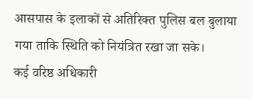आसपास के इलाकों से अतिरिक्त पुलिस बल बुलाया गया ताकि स्थिति को नियंत्रित रखा जा सके।
कई वरिष्ठ अधिकारी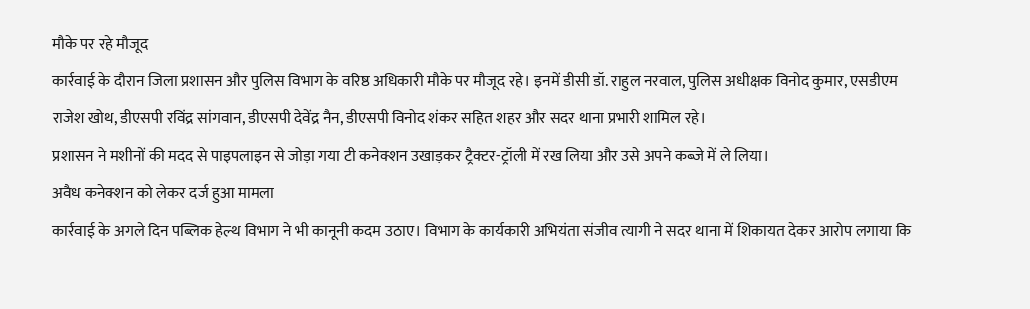मौके पर रहे मौजूद
कार्रवाई के दौरान जिला प्रशासन और पुलिस विभाग के वरिष्ठ अधिकारी मौके पर मौजूद रहे। इनमें डीसी डॉ. राहुल नरवाल, पुलिस अधीक्षक विनोद कुमार, एसडीएम राजेश खोथ, डीएसपी रविंद्र सांगवान, डीएसपी देवेंद्र नैन, डीएसपी विनोद शंकर सहित शहर और सदर थाना प्रभारी शामिल रहे।
प्रशासन ने मशीनों की मदद से पाइपलाइन से जोड़ा गया टी कनेक्शन उखाड़कर ट्रैक्टर-ट्रॉली में रख लिया और उसे अपने कब्जे में ले लिया।
अवैध कनेक्शन को लेकर दर्ज हुआ मामला
कार्रवाई के अगले दिन पब्लिक हेल्थ विभाग ने भी कानूनी कदम उठाए। विभाग के कार्यकारी अभियंता संजीव त्यागी ने सदर थाना में शिकायत देकर आरोप लगाया कि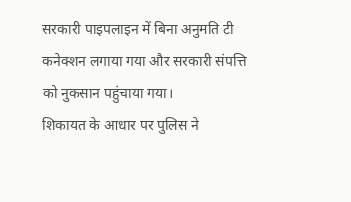सरकारी पाइपलाइन में बिना अनुमति टी कनेक्शन लगाया गया और सरकारी संपत्ति को नुकसान पहुंचाया गया।
शिकायत के आधार पर पुलिस ने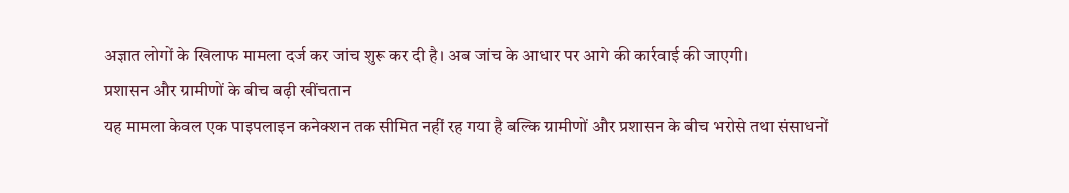अज्ञात लोगों के खिलाफ मामला दर्ज कर जांच शुरू कर दी है। अब जांच के आधार पर आगे की कार्रवाई की जाएगी।
प्रशासन और ग्रामीणों के बीच बढ़ी खींचतान
यह मामला केवल एक पाइपलाइन कनेक्शन तक सीमित नहीं रह गया है बल्कि ग्रामीणों और प्रशासन के बीच भरोसे तथा संसाधनों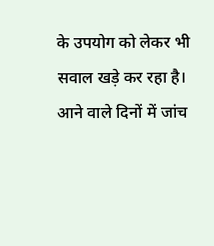के उपयोग को लेकर भी सवाल खड़े कर रहा है। आने वाले दिनों में जांच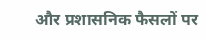और प्रशासनिक फैसलों पर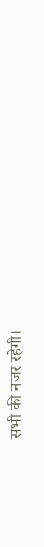सभी की नजर रहेगी।